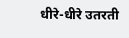धीरे-धीरे उतरती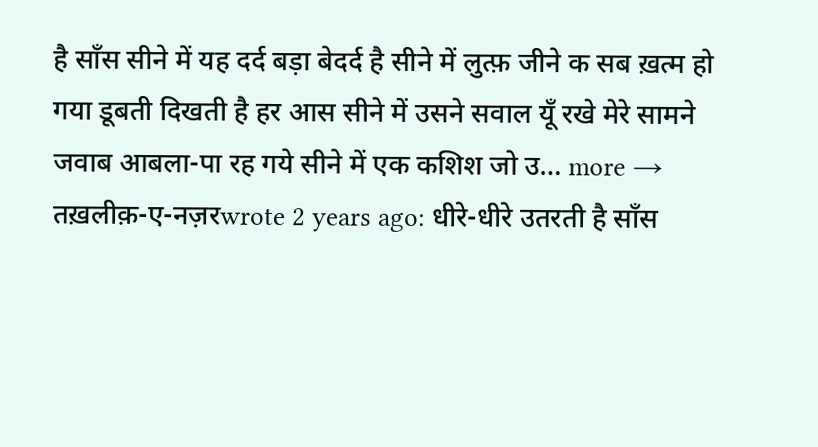है साँस सीने में यह दर्द बड़ा बेदर्द है सीने में लुत्फ़ जीने क सब ख़त्म हो गया डूबती दिखती है हर आस सीने में उसने सवाल यूँ रखे मेरे सामने जवाब आबला-पा रह गये सीने में एक कशिश जो उ… more →
तख़लीक़-ए-नज़रwrote 2 years ago: धीरे-धीरे उतरती है साँस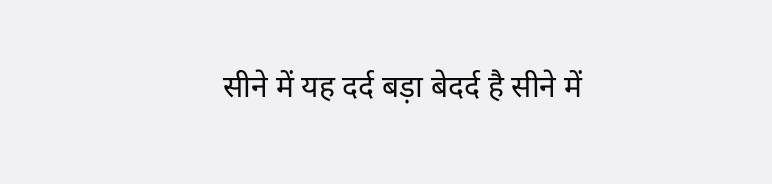सीने में यह दर्द बड़ा बेदर्द है सीने में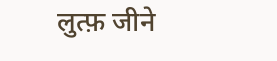लुत्फ़ जीने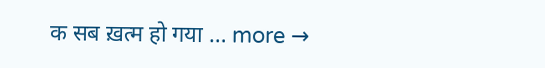क सब ख़त्म हो गया … more →